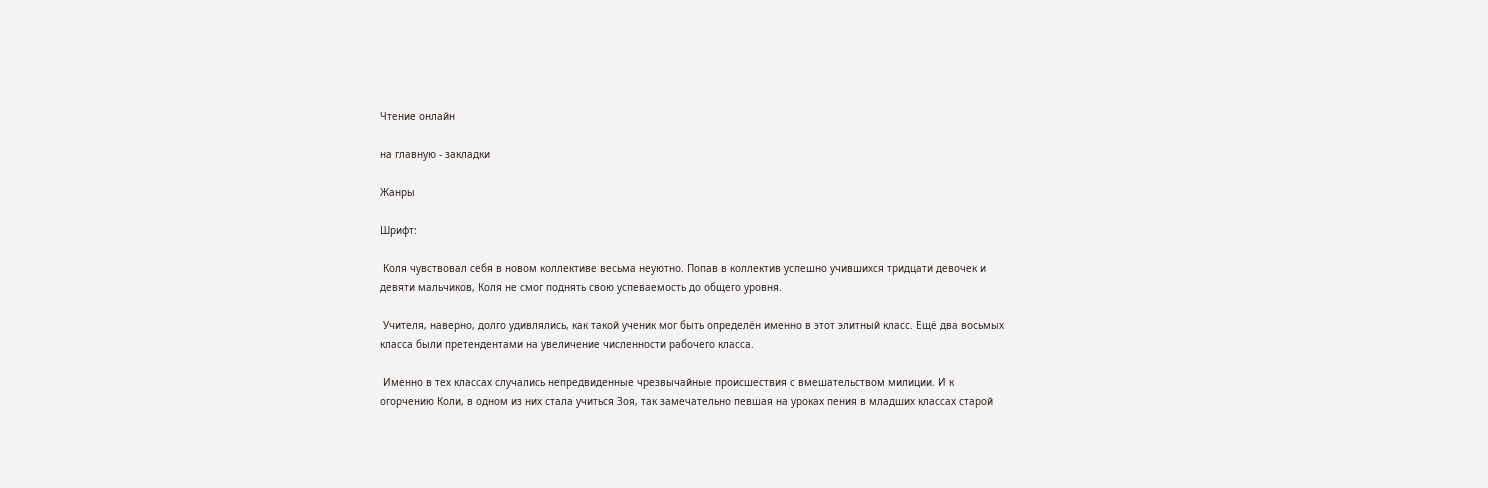Чтение онлайн

на главную - закладки

Жанры

Шрифт:

 Коля чувствовал себя в новом коллективе весьма неуютно. Попав в коллектив успешно учившихся тридцати девочек и девяти мальчиков, Коля не смог поднять свою успеваемость до общего уровня.

 Учителя, наверно, долго удивлялись, как такой ученик мог быть определён именно в этот элитный класс. Ещё два восьмых класса были претендентами на увеличение численности рабочего класса.

 Именно в тех классах случались непредвиденные чрезвычайные происшествия с вмешательством милиции. И к огорчению Коли, в одном из них стала учиться Зоя, так замечательно певшая на уроках пения в младших классах старой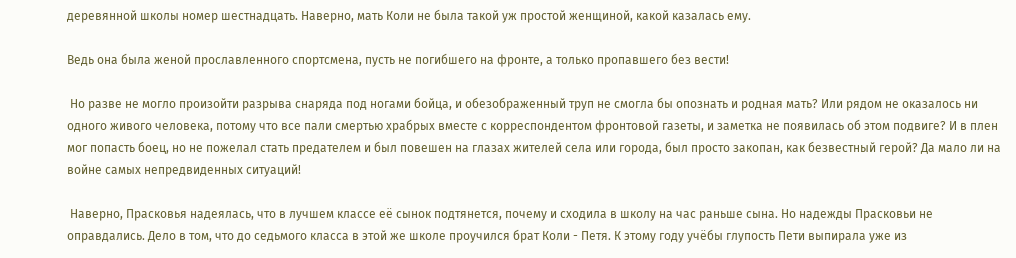деревянной школы номер шестнадцать. Наверно, мать Коли не была такой уж простой женщиной, какой казалась ему.

Ведь она была женой прославленного спортсмена, пусть не погибшего на фронте, а только пропавшего без вести!

 Но разве не могло произойти разрыва снаряда под ногами бойца, и обезображенный труп не смогла бы опознать и родная мать? Или рядом не оказалось ни одного живого человека, потому что все пали смертью храбрых вместе с корреспондентом фронтовой газеты, и заметка не появилась об этом подвиге? И в плен мог попасть боец, но не пожелал стать предателем и был повешен на глазах жителей села или города, был просто закопан, как безвестный герой? Да мало ли на войне самых непредвиденных ситуаций!

 Наверно, Прасковья надеялась, что в лучшем классе её сынок подтянется, почему и сходила в школу на час раньше сына. Но надежды Прасковьи не оправдались. Дело в том, что до седьмого класса в этой же школе проучился брат Коли - Петя. К этому году учёбы глупость Пети выпирала уже из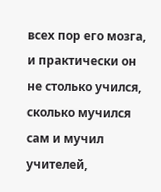всех пор его мозга, и практически он не столько учился, сколько мучился сам и мучил учителей,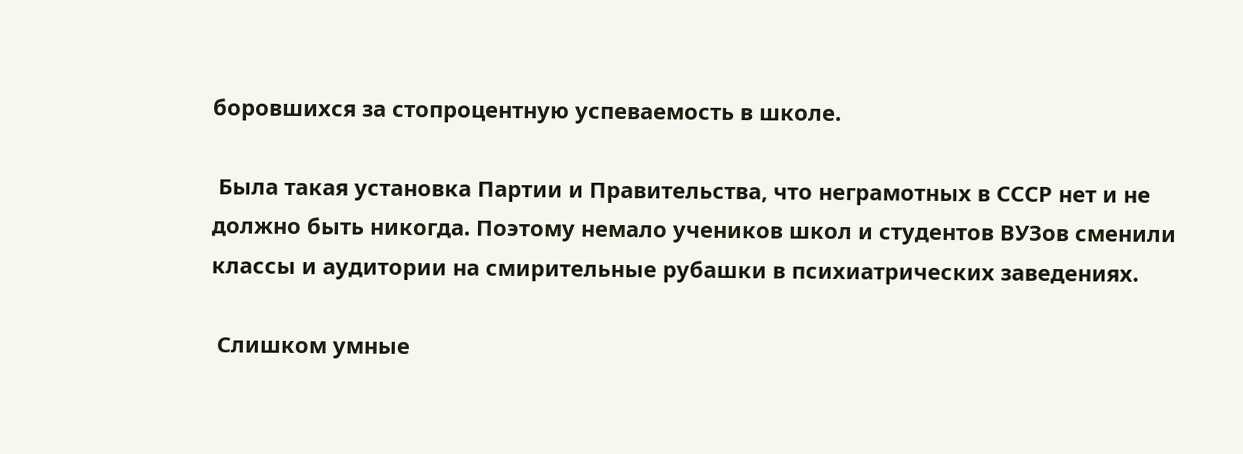боровшихся за стопроцентную успеваемость в школе.

 Была такая установка Партии и Правительства, что неграмотных в СССР нет и не должно быть никогда. Поэтому немало учеников школ и студентов ВУЗов сменили классы и аудитории на смирительные рубашки в психиатрических заведениях.

 Слишком умные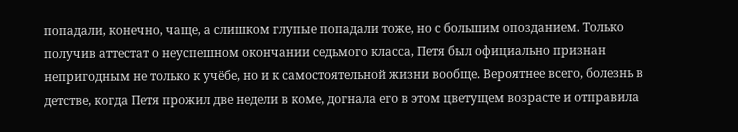попадали, конечно, чаще, а слишком глупые попадали тоже, но с большим опозданием. Только получив аттестат о неуспешном окончании седьмого класса, Петя был официально признан непригодным не только к учёбе, но и к самостоятельной жизни вообще. Вероятнее всего, болезнь в детстве, когда Петя прожил две недели в коме, догнала его в этом цветущем возрасте и отправила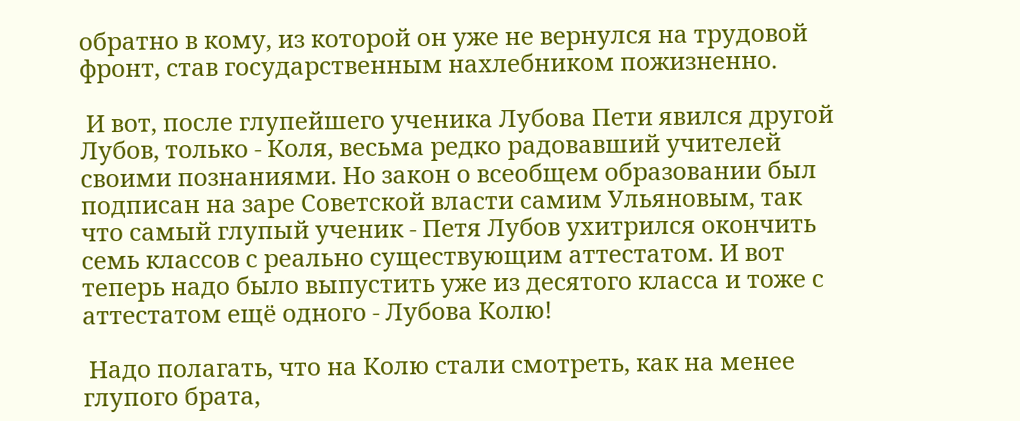обратно в кому, из которой он уже не вернулся на трудовой фронт, став государственным нахлебником пожизненно.

 И вот, после глупейшего ученика Лубова Пети явился другой Лубов, только - Коля, весьма редко радовавший учителей своими познаниями. Но закон о всеобщем образовании был подписан на заре Советской власти самим Ульяновым, так что самый глупый ученик - Петя Лубов ухитрился окончить семь классов с реально существующим аттестатом. И вот теперь надо было выпустить уже из десятого класса и тоже с аттестатом ещё одного - Лубова Колю!

 Надо полагать, что на Колю стали смотреть, как на менее глупого брата,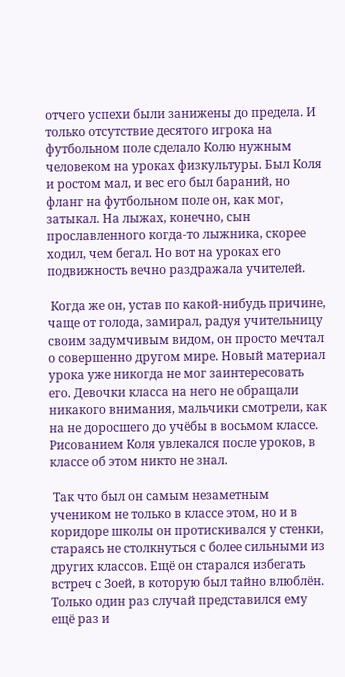отчего успехи были занижены до предела. И только отсутствие десятого игрока на футбольном поле сделало Колю нужным человеком на уроках физкультуры. Был Коля и ростом мал, и вес его был бараний, но фланг на футбольном поле он, как мог, затыкал. На лыжах, конечно, сын прославленного когда-то лыжника, скорее ходил, чем бегал. Но вот на уроках его подвижность вечно раздражала учителей.

 Когда же он, устав по какой-нибудь причине, чаще от голода, замирал, радуя учительницу своим задумчивым видом, он просто мечтал о совершенно другом мире. Новый материал урока уже никогда не мог заинтересовать его. Девочки класса на него не обращали никакого внимания, мальчики смотрели, как на не доросшего до учёбы в восьмом классе. Рисованием Коля увлекался после уроков, в классе об этом никто не знал.

 Так что был он самым незаметным учеником не только в классе этом, но и в коридоре школы он протискивался у стенки, стараясь не столкнуться с более сильными из других классов. Ещё он старался избегать встреч с Зоей, в которую был тайно влюблён. Только один раз случай представился ему ещё раз и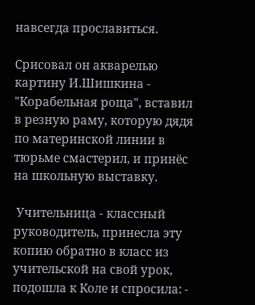навсегда прославиться.

Срисовал он акварелью картину И.Шишкина - "Корабельная роща", вставил в резную раму, которую дядя по материнской линии в тюрьме смастерил, и принёс на школьную выставку.

 Учительница - классный руководитель, принесла эту копию обратно в класс из учительской на свой урок, подошла к Коле и спросила: -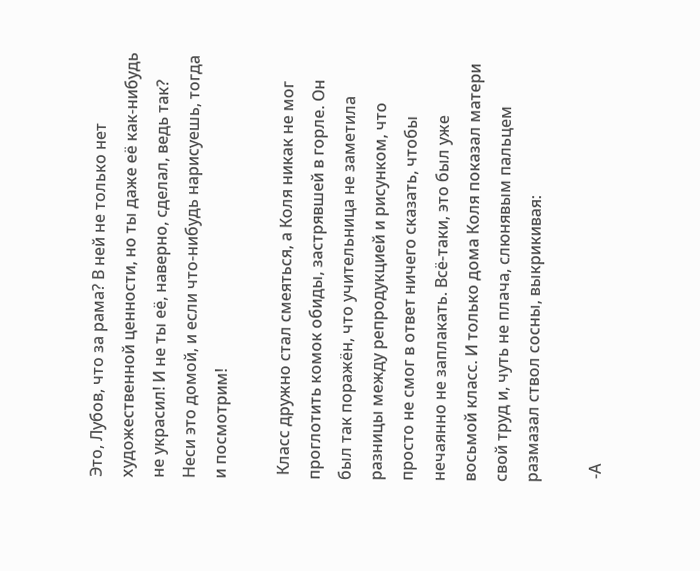Это, Лубов, что за рама? В ней не только нет художественной ценности, но ты даже её как-нибудь не украсил! И не ты её, наверно, сделал, ведь так? Неси это домой, и если что-нибудь нарисуешь, тогда и посмотрим!

 Класс дружно стал смеяться, а Коля никак не мог проглотить комок обиды, застрявшей в горле. Он был так поражён, что учительница не заметила разницы между репродукцией и рисунком, что просто не смог в ответ ничего сказать, чтобы нечаянно не заплакать. Всё-таки, это был уже восьмой класс. И только дома Коля показал матери свой труд и, чуть не плача, слюнявым пальцем размазал ствол сосны, выкрикивая:

 -А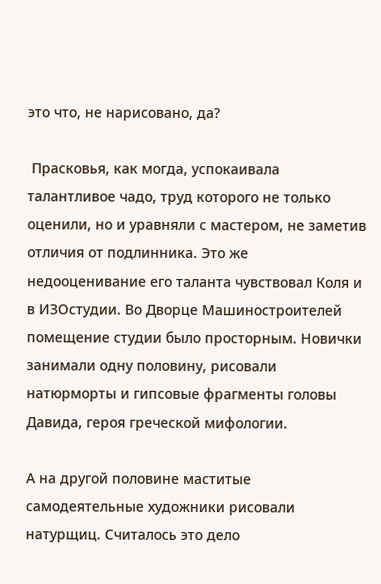это что, не нарисовано, да?

 Прасковья, как могда, успокаивала талантливое чадо, труд которого не только оценили, но и уравняли с мастером, не заметив отличия от подлинника. Это же недооценивание его таланта чувствовал Коля и в ИЗОстудии. Во Дворце Машиностроителей помещение студии было просторным. Новички занимали одну половину, рисовали натюрморты и гипсовые фрагменты головы Давида, героя греческой мифологии.

А на другой половине маститые самодеятельные художники рисовали натурщиц. Считалось это дело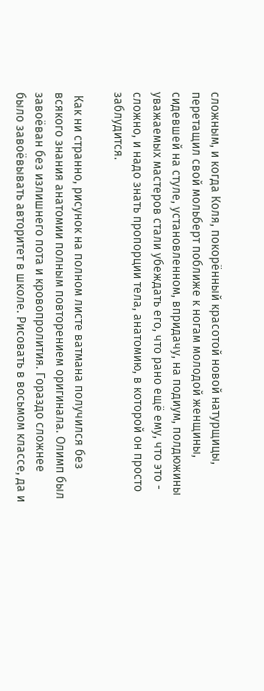сложным, и когда Коля, покорённый красотой новой натурщицы, перетащил свой мольберт поближе к ногам молодой женщины, сидевшей на стуле, установленном, впридачу, на подиум, полдюжины уважаемых мастеров стали убеждать его, что рано ещё ему, что это - сложно, и надо знать пропорции тела, анатомию, в которой он просто заблудится.

 Как ни странно, рисунок на полном листе ватмана получился без всякого знания анатомии полным повторением оригинала. Олимп был завоёван без излишнего пота и кровопролития. Гораздо сложнее было завоёвывать авторитет в школе. Рисовать в восьмом классе, да и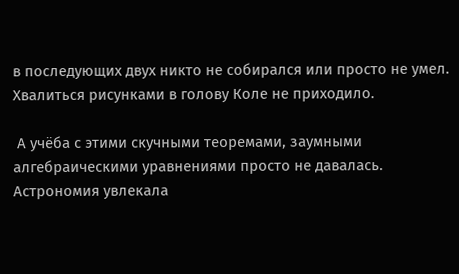в последующих двух никто не собирался или просто не умел. Хвалиться рисунками в голову Коле не приходило.

 А учёба с этими скучными теоремами, заумными алгебраическими уравнениями просто не давалась. Астрономия увлекала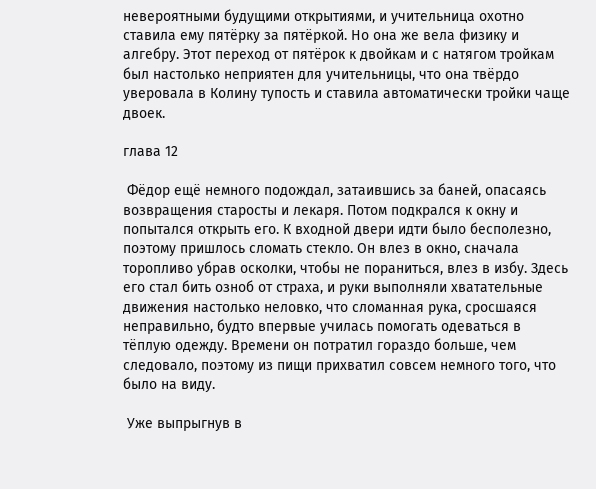невероятными будущими открытиями, и учительница охотно ставила ему пятёрку за пятёркой. Но она же вела физику и алгебру. Этот переход от пятёрок к двойкам и с натягом тройкам был настолько неприятен для учительницы, что она твёрдо уверовала в Колину тупость и ставила автоматически тройки чаще двоек.

глава 12

 Фёдор ещё немного подождал, затаившись за баней, опасаясь возвращения старосты и лекаря. Потом подкрался к окну и попытался открыть его. К входной двери идти было бесполезно, поэтому пришлось сломать стекло. Он влез в окно, сначала торопливо убрав осколки, чтобы не пораниться, влез в избу. Здесь его стал бить озноб от страха, и руки выполняли хватательные движения настолько неловко, что сломанная рука, сросшаяся неправильно, будто впервые училась помогать одеваться в тёплую одежду. Времени он потратил гораздо больше, чем следовало, поэтому из пищи прихватил совсем немного того, что было на виду.

 Уже выпрыгнув в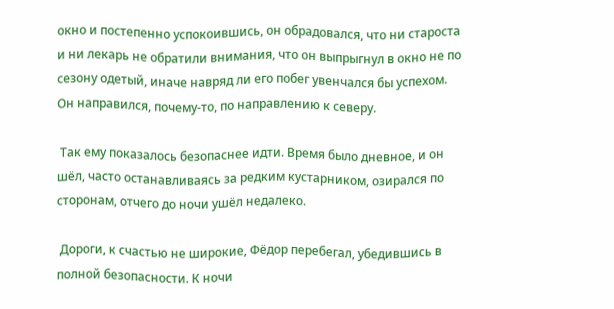окно и постепенно успокоившись, он обрадовался, что ни староста и ни лекарь не обратили внимания, что он выпрыгнул в окно не по сезону одетый, иначе навряд ли его побег увенчался бы успехом. Он направился, почему-то, по направлению к северу.

 Так ему показалось безопаснее идти. Время было дневное, и он шёл, часто останавливаясь за редким кустарником, озирался по сторонам, отчего до ночи ушёл недалеко.

 Дороги, к счастью не широкие, Фёдор перебегал, убедившись в полной безопасности. К ночи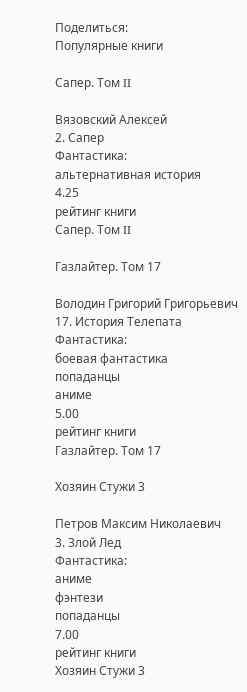Поделиться:
Популярные книги

Сапер. Том II

Вязовский Алексей
2. Сапер
Фантастика:
альтернативная история
4.25
рейтинг книги
Сапер. Том II

Газлайтер. Том 17

Володин Григорий Григорьевич
17. История Телепата
Фантастика:
боевая фантастика
попаданцы
аниме
5.00
рейтинг книги
Газлайтер. Том 17

Хозяин Стужи 3

Петров Максим Николаевич
3. Злой Лед
Фантастика:
аниме
фэнтези
попаданцы
7.00
рейтинг книги
Хозяин Стужи 3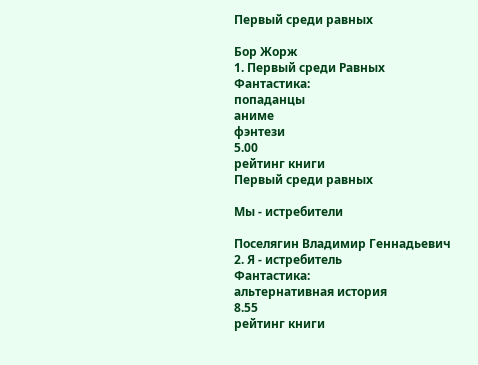Первый среди равных

Бор Жорж
1. Первый среди Равных
Фантастика:
попаданцы
аниме
фэнтези
5.00
рейтинг книги
Первый среди равных

Мы - истребители

Поселягин Владимир Геннадьевич
2. Я - истребитель
Фантастика:
альтернативная история
8.55
рейтинг книги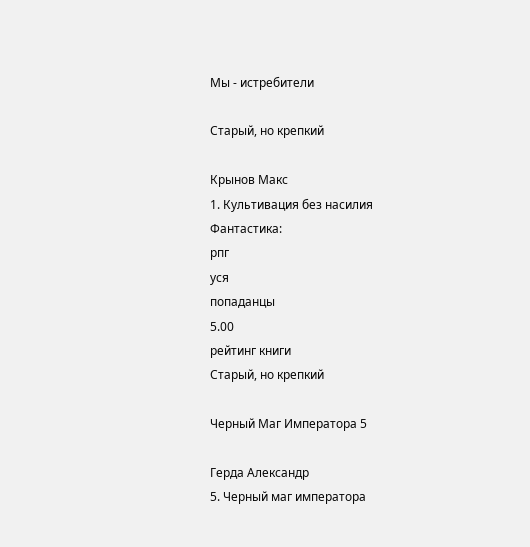Мы - истребители

Старый, но крепкий

Крынов Макс
1. Культивация без насилия
Фантастика:
рпг
уся
попаданцы
5.00
рейтинг книги
Старый, но крепкий

Черный Маг Императора 5

Герда Александр
5. Черный маг императора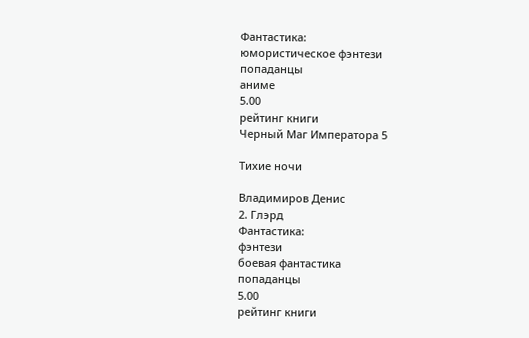Фантастика:
юмористическое фэнтези
попаданцы
аниме
5.00
рейтинг книги
Черный Маг Императора 5

Тихие ночи

Владимиров Денис
2. Глэрд
Фантастика:
фэнтези
боевая фантастика
попаданцы
5.00
рейтинг книги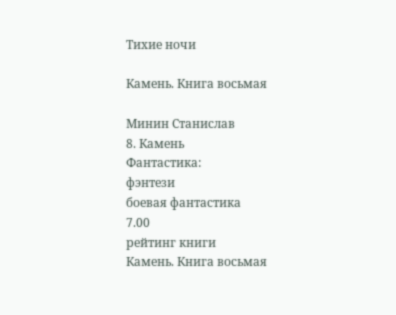Тихие ночи

Камень. Книга восьмая

Минин Станислав
8. Камень
Фантастика:
фэнтези
боевая фантастика
7.00
рейтинг книги
Камень. Книга восьмая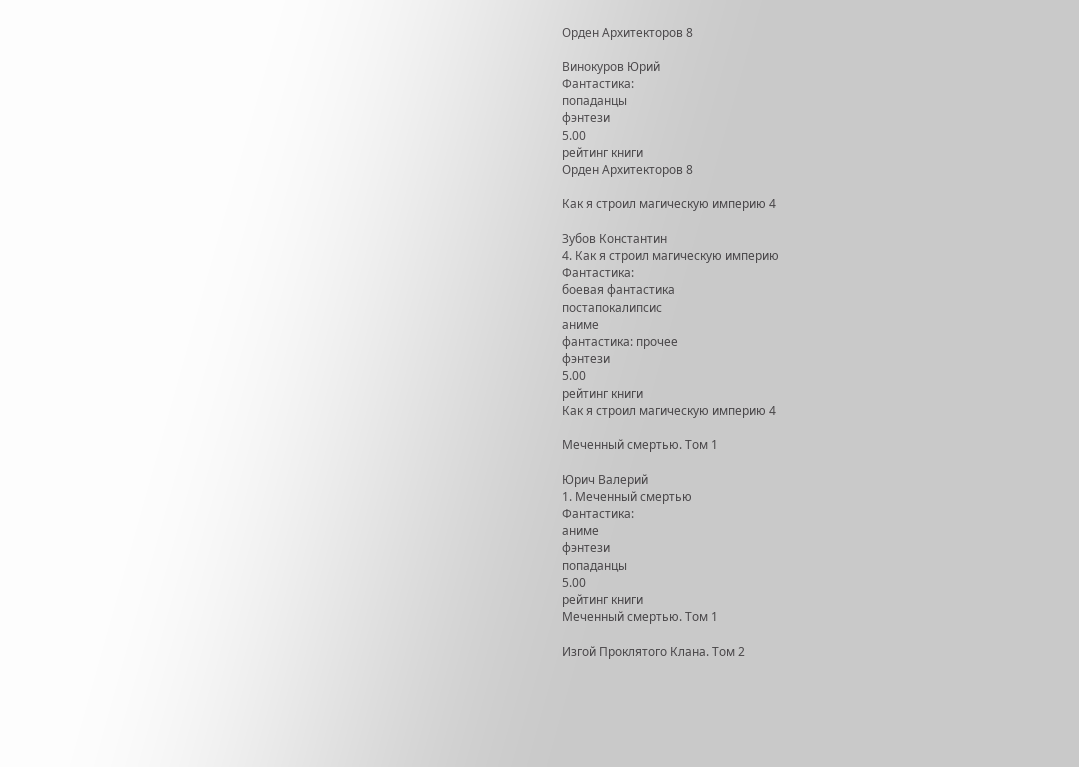Орден Архитекторов 8

Винокуров Юрий
Фантастика:
попаданцы
фэнтези
5.00
рейтинг книги
Орден Архитекторов 8

Как я строил магическую империю 4

Зубов Константин
4. Как я строил магическую империю
Фантастика:
боевая фантастика
постапокалипсис
аниме
фантастика: прочее
фэнтези
5.00
рейтинг книги
Как я строил магическую империю 4

Меченный смертью. Том 1

Юрич Валерий
1. Меченный смертью
Фантастика:
аниме
фэнтези
попаданцы
5.00
рейтинг книги
Меченный смертью. Том 1

Изгой Проклятого Клана. Том 2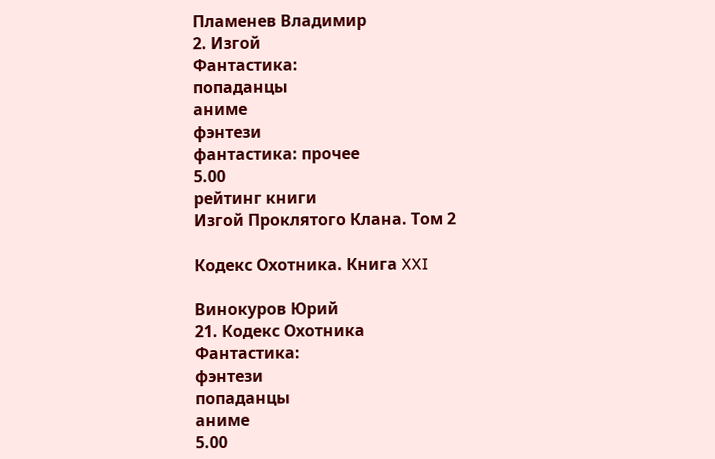Пламенев Владимир
2. Изгой
Фантастика:
попаданцы
аниме
фэнтези
фантастика: прочее
5.00
рейтинг книги
Изгой Проклятого Клана. Том 2

Кодекс Охотника. Книга XXI

Винокуров Юрий
21. Кодекс Охотника
Фантастика:
фэнтези
попаданцы
аниме
5.00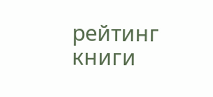рейтинг книги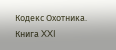Кодекс Охотника. Книга XXI